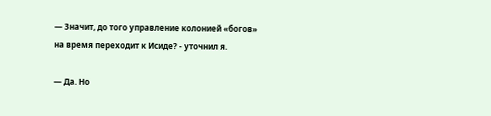— Значит, до того управление колонией «богов» на время переходит к Исиде? - уточнил я.

— Да. Но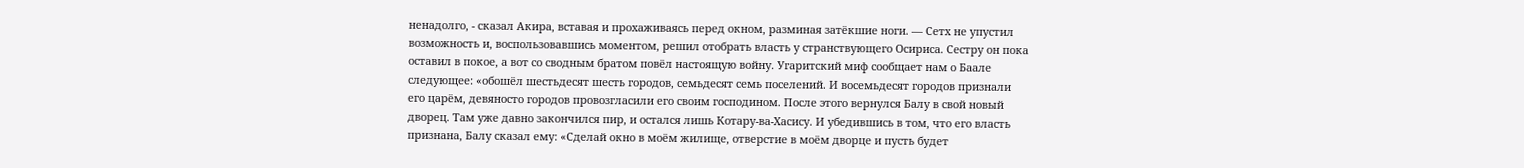ненадолго, - сказал Акира, вставая и прохаживаясь перед окном, разминая затёкшие ноги. — Сетх не упустил возможность и, воспользовавшись моментом, решил отобрать власть у странствующего Осириса. Сестру он пока оставил в покое, а вот со сводным братом повёл настоящую войну. Угаритский миф сообщает нам о Баале следующее: «обошёл шестьдесят шесть городов, семьдесят семь поселений. И восемьдесят городов признали его царём, девяносто городов провозгласили его своим господином. После этого вернулся Балу в свой новый дворец. Там уже давно закончился пир, и остался лишь Котару-ва-Хасису. И убедившись в том, что его власть признана, Балу сказал ему: «Сделай окно в моём жилище, отверстие в моём дворце и пусть будет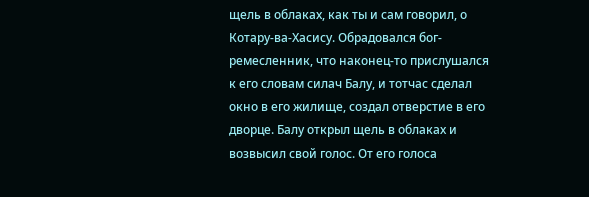щель в облаках, как ты и сам говорил, о Котару-ва-Хасису. Обрадовался бог-ремесленник, что наконец-то прислушался к его словам силач Балу, и тотчас сделал окно в его жилище, создал отверстие в его дворце. Балу открыл щель в облаках и возвысил свой голос. От его голоса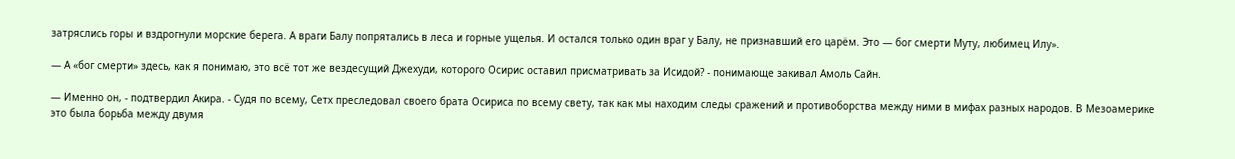затряслись горы и вздрогнули морские берега. А враги Балу попрятались в леса и горные ущелья. И остался только один враг у Балу, не признавший его царём. Это — бог смерти Муту, любимец Илу».

— А «бог смерти» здесь, как я понимаю, это всё тот же вездесущий Джехуди, которого Осирис оставил присматривать за Исидой? - понимающе закивал Амоль Сайн.

— Именно он, - подтвердил Акира. - Судя по всему, Сетх преследовал своего брата Осириса по всему свету, так как мы находим следы сражений и противоборства между ними в мифах разных народов. В Мезоамерике это была борьба между двумя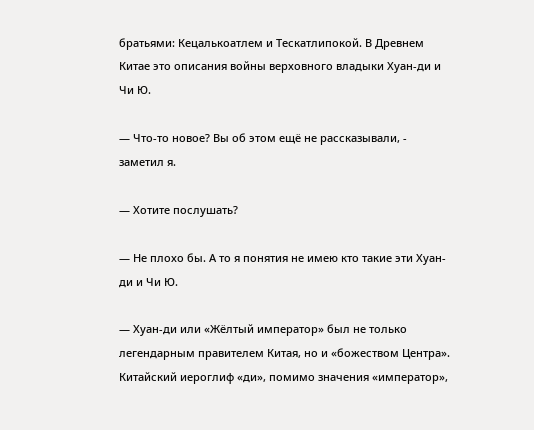братьями: Кецалькоатлем и Тескатлипокой. В Древнем Китае это описания войны верховного владыки Хуан-ди и Чи Ю.

— Что-то новое? Вы об этом ещё не рассказывали, - заметил я.

— Хотите послушать?

— Не плохо бы. А то я понятия не имею кто такие эти Хуан-ди и Чи Ю.

— Хуан-ди или «Жёлтый император» был не только легендарным правителем Китая, но и «божеством Центра». Китайский иероглиф «ди», помимо значения «император»,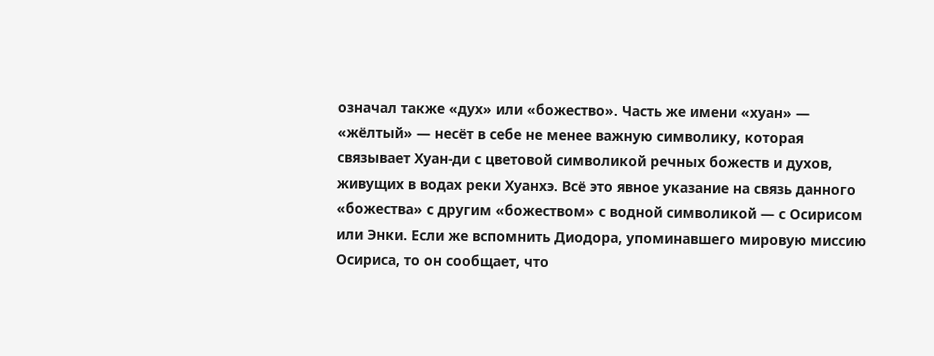означал также «дух» или «божество». Часть же имени «хуан» — «жёлтый» — несёт в себе не менее важную символику, которая связывает Хуан-ди с цветовой символикой речных божеств и духов, живущих в водах реки Хуанхэ. Всё это явное указание на связь данного «божества» с другим «божеством» с водной символикой — с Осирисом или Энки. Если же вспомнить Диодора, упоминавшего мировую миссию Осириса, то он сообщает, что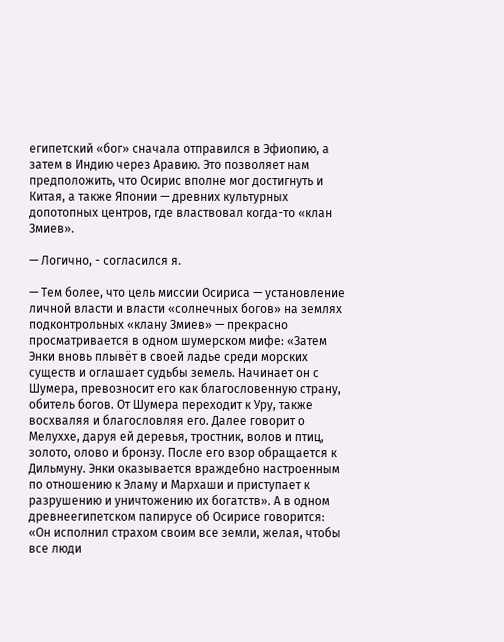египетский «бог» сначала отправился в Эфиопию, а затем в Индию через Аравию. Это позволяет нам предположить, что Осирис вполне мог достигнуть и Китая, а также Японии — древних культурных допотопных центров, где властвовал когда-то «клан Змиев».

— Логично, - согласился я.

— Тем более, что цель миссии Осириса — установление личной власти и власти «солнечных богов» на землях подконтрольных «клану Змиев» — прекрасно просматривается в одном шумерском мифе: «Затем Энки вновь плывёт в своей ладье среди морских существ и оглашает судьбы земель. Начинает он с Шумера, превозносит его как благословенную страну, обитель богов. От Шумера переходит к Уру, также восхваляя и благословляя его. Далее говорит о Мелуххе, даруя ей деревья, тростник, волов и птиц, золото, олово и бронзу. После его взор обращается к Дильмуну. Энки оказывается враждебно настроенным по отношению к Эламу и Мархаши и приступает к разрушению и уничтожению их богатств». А в одном древнеегипетском папирусе об Осирисе говорится: «Он исполнил страхом своим все земли, желая, чтобы все люди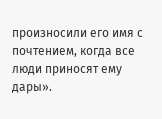произносили его имя с почтением, когда все люди приносят ему дары».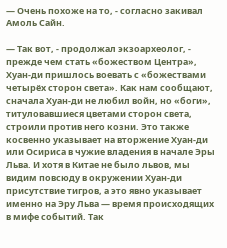— Очень похоже на то, - согласно закивал Амоль Сайн.

— Так вот, - продолжал экзоархеолог, - прежде чем стать «божеством Центра», Хуан-ди пришлось воевать с «божествами четырёх сторон света». Как нам сообщают, сначала Хуан-ди не любил войн, но «боги», титуловавшиеся цветами сторон света, строили против него козни. Это также косвенно указывает на вторжение Хуан-ди или Осириса в чужие владения в начале Эры Льва. И хотя в Китае не было львов, мы видим повсюду в окружении Хуан-ди присутствие тигров, а это явно указывает именно на Эру Льва — время происходящих в мифе событий. Так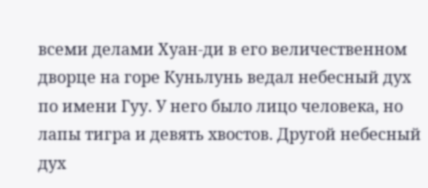всеми делами Хуан-ди в его величественном дворце на горе Куньлунь ведал небесный дух по имени Гуу. У него было лицо человека, но лапы тигра и девять хвостов. Другой небесный дух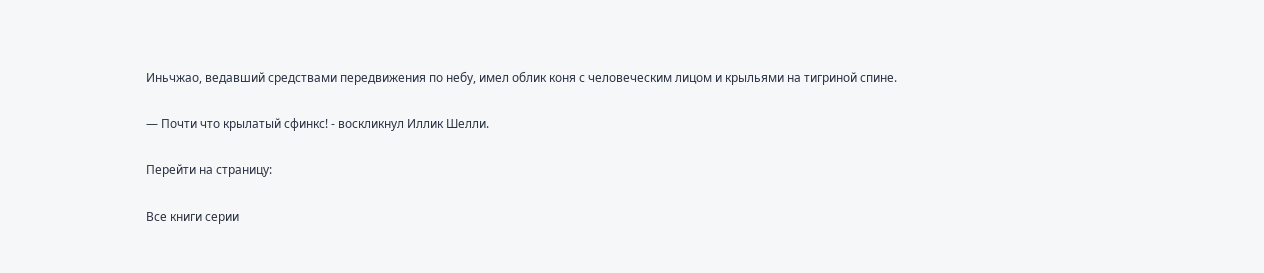Иньчжао, ведавший средствами передвижения по небу, имел облик коня с человеческим лицом и крыльями на тигриной спине.

— Почти что крылатый сфинкс! - воскликнул Иллик Шелли.

Перейти на страницу:

Все книги серии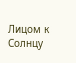Лицом к Солнцу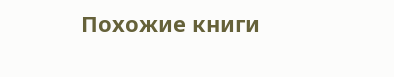Похожие книги